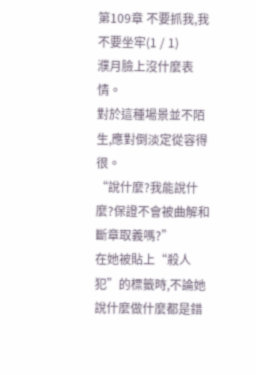第109章 不要抓我,我不要坐牢(1 / 1)
濮月臉上沒什麼表情。
對於這種場景並不陌生,應對倒淡定從容得很。
“說什麼?我能說什麼?保證不會被曲解和斷章取義嗎?”
在她被貼上“殺人犯”的標籤時,不論她說什麼做什麼都是錯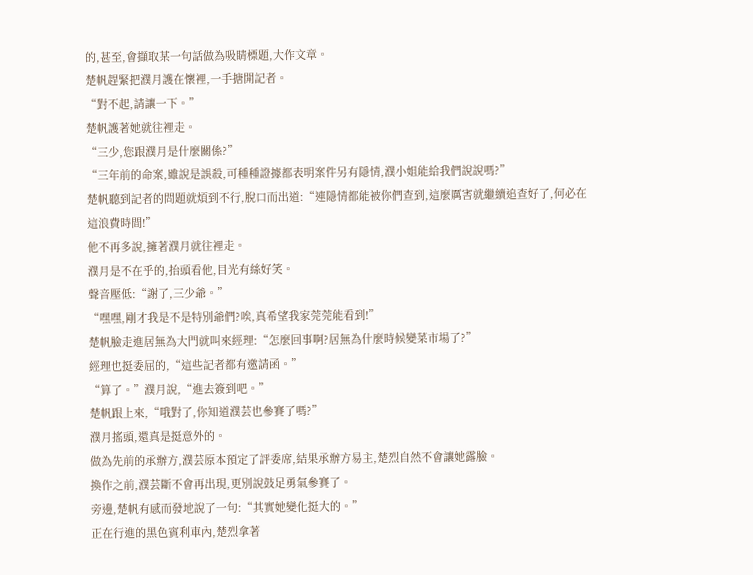的,甚至,會擷取某一句話做為吸睛標題,大作文章。
楚帆趕緊把濮月護在懷裡,一手搪開記者。
“對不起,請讓一下。”
楚帆護著她就往裡走。
“三少,您跟濮月是什麼關係?”
“三年前的命案,雖說是誤殺,可種種證據都表明案件另有隱情,濮小姐能給我們說說嗎?”
楚帆聽到記者的問題就煩到不行,脫口而出道:“連隱情都能被你們查到,這麼厲害就繼續追查好了,何必在這浪費時間!”
他不再多說,擁著濮月就往裡走。
濮月是不在乎的,抬頭看他,目光有絲好笑。
聲音壓低:“謝了,三少爺。”
“嘿嘿,剛才我是不是特別爺們?唉,真希望我家莞莞能看到!”
楚帆臉走進居無為大門就叫來經理:“怎麼回事啊?居無為什麼時候變菜市場了?”
經理也挺委屈的,“這些記者都有邀請函。”
“算了。”濮月說,“進去簽到吧。”
楚帆跟上來,“哦對了,你知道濮芸也參賽了嗎?”
濮月搖頭,還真是挺意外的。
做為先前的承辦方,濮芸原本預定了評委席,結果承辦方易主,楚烈自然不會讓她露臉。
換作之前,濮芸斷不會再出現,更別說鼓足勇氣參賽了。
旁邊,楚帆有感而發地說了一句:“其實她變化挺大的。”
正在行進的黑色賓利車內,楚烈拿著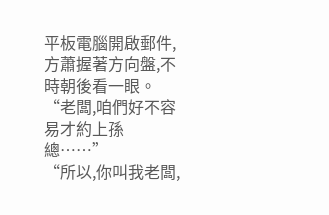平板電腦開啟郵件,方蕭握著方向盤,不時朝後看一眼。
“老闆,咱們好不容易才約上孫總……”
“所以,你叫我老闆,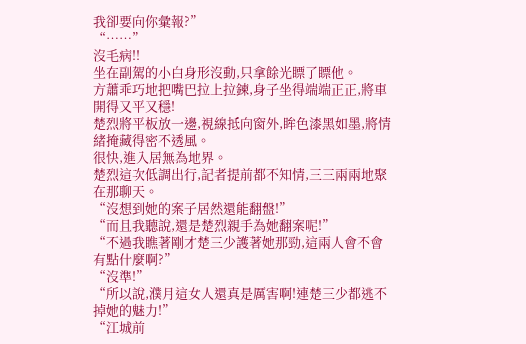我卻要向你彙報?”
“……”
沒毛病!!
坐在副駕的小白身形沒動,只拿餘光瞟了瞟他。
方蕭乖巧地把嘴巴拉上拉鍊,身子坐得端端正正,將車開得又平又穩!
楚烈將平板放一邊,視線抵向窗外,眸色漆黑如墨,將情緒掩藏得密不透風。
很快,進入居無為地界。
楚烈這次低調出行,記者提前都不知情,三三兩兩地聚在那聊天。
“沒想到她的案子居然還能翻盤!”
“而且我聽說,還是楚烈親手為她翻案呢!”
“不過我瞧著剛才楚三少護著她那勁,這兩人會不會有點什麼啊?”
“沒準!”
“所以說,濮月這女人還真是厲害啊!連楚三少都逃不掉她的魅力!”
“江城前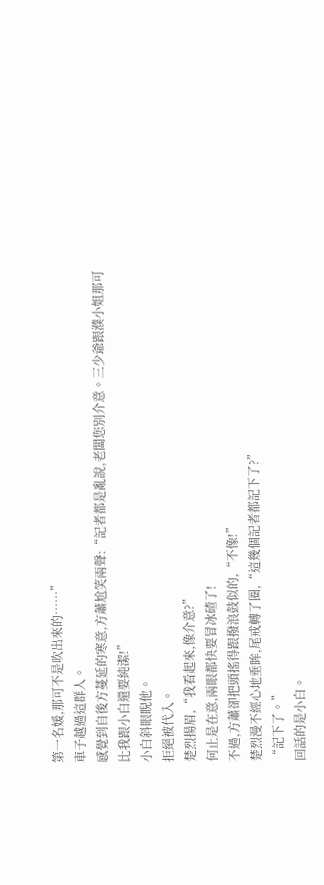第一名媛,那可不是吹出來的……”
車子越過這群人。
感覺到自後方蔓延的寒意,方蕭尬笑兩聲:“記者都是亂說,老闆您別介意。三少爺跟濮小姐那可比我跟小白還要純潔!”
小白斜眼睨他。
拒絕被代入。
楚烈揚眉,“我看起來,像介意?”
何止是在意,兩眼都快要冒冰碴了!
不過,方蕭卻把頭搖得跟撥浪鼓似的,“不像!”
楚烈漫不經心地垂眸,尾戒轉了圈,“這幾個記者都記下了?”
“記下了。”
回話的是小白。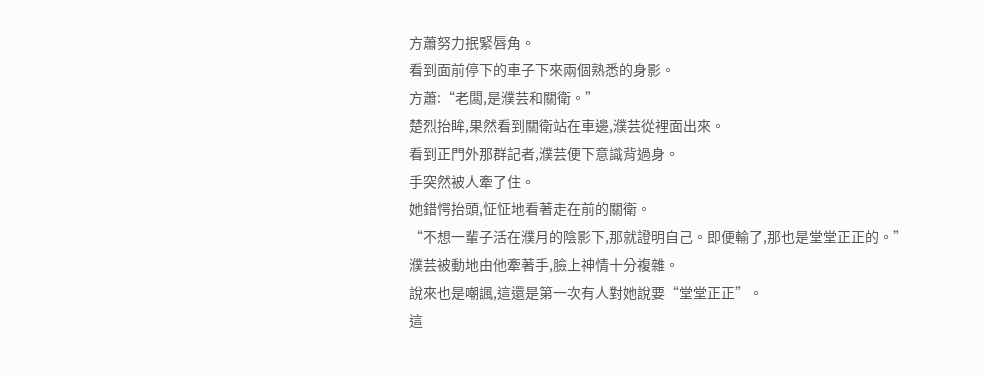方蕭努力抿緊唇角。
看到面前停下的車子下來兩個熟悉的身影。
方蕭:“老闆,是濮芸和關衛。”
楚烈抬眸,果然看到關衛站在車邊,濮芸從裡面出來。
看到正門外那群記者,濮芸便下意識背過身。
手突然被人牽了住。
她錯愕抬頭,怔怔地看著走在前的關衛。
“不想一輩子活在濮月的陰影下,那就證明自己。即便輸了,那也是堂堂正正的。”
濮芸被動地由他牽著手,臉上神情十分複雜。
說來也是嘲諷,這還是第一次有人對她說要“堂堂正正”。
這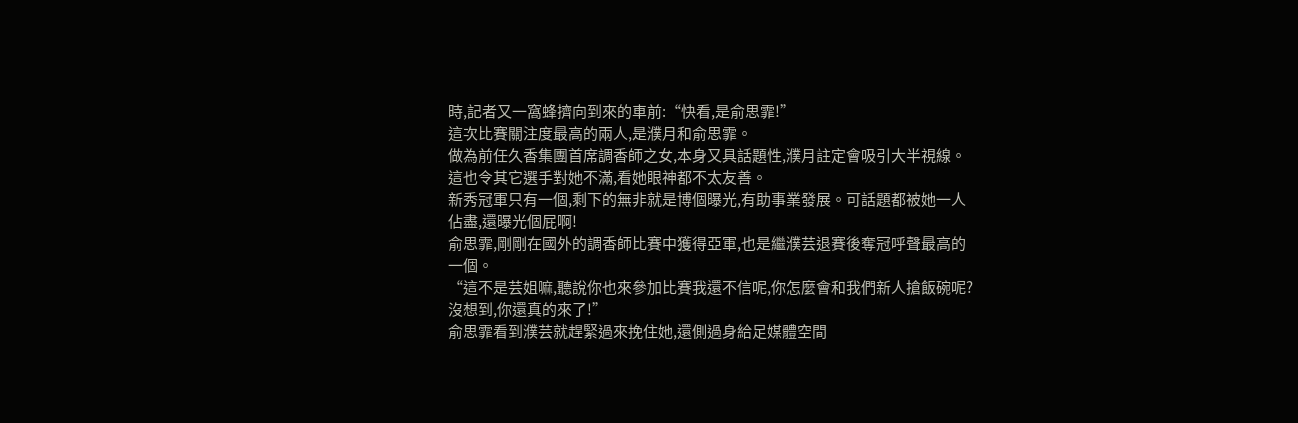時,記者又一窩蜂擠向到來的車前:“快看,是俞思霏!”
這次比賽關注度最高的兩人,是濮月和俞思霏。
做為前任久香集團首席調香師之女,本身又具話題性,濮月註定會吸引大半視線。這也令其它選手對她不滿,看她眼神都不太友善。
新秀冠軍只有一個,剩下的無非就是博個曝光,有助事業發展。可話題都被她一人佔盡,還曝光個屁啊!
俞思霏,剛剛在國外的調香師比賽中獲得亞軍,也是繼濮芸退賽後奪冠呼聲最高的一個。
“這不是芸姐嘛,聽說你也來參加比賽我還不信呢,你怎麼會和我們新人搶飯碗呢?沒想到,你還真的來了!”
俞思霏看到濮芸就趕緊過來挽住她,還側過身給足媒體空間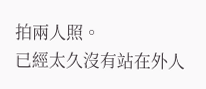拍兩人照。
已經太久沒有站在外人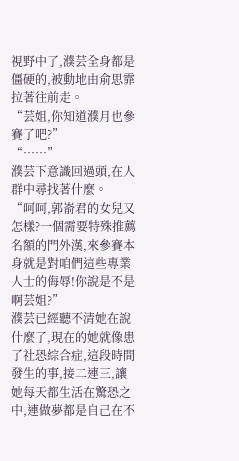視野中了,濮芸全身都是僵硬的,被動地由俞思霏拉著往前走。
“芸姐,你知道濮月也參賽了吧?”
“……”
濮芸下意識回過頭,在人群中尋找著什麼。
“呵呵,郭嵛君的女兒又怎樣?一個需要特殊推薦名額的門外漢,來參賽本身就是對咱們這些專業人士的侮辱!你說是不是啊芸姐?”
濮芸已經聽不清她在說什麼了,現在的她就像患了社恐綜合症,這段時間發生的事,接二連三,讓她每天都生活在驚恐之中,連做夢都是自己在不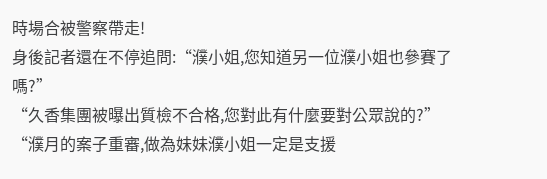時場合被警察帶走!
身後記者還在不停追問:“濮小姐,您知道另一位濮小姐也參賽了嗎?”
“久香集團被曝出質檢不合格,您對此有什麼要對公眾說的?”
“濮月的案子重審,做為妹妹濮小姐一定是支援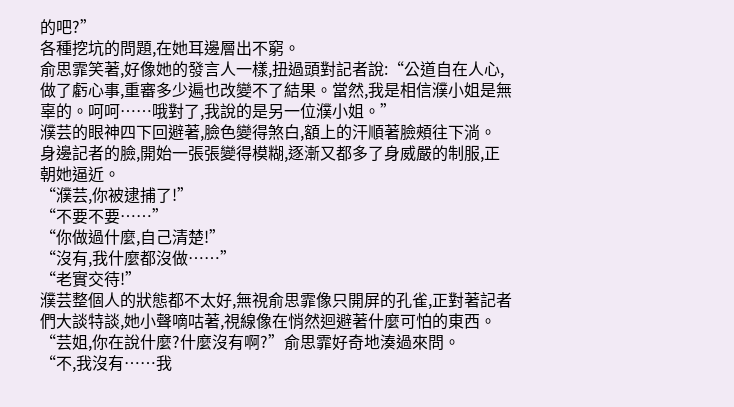的吧?”
各種挖坑的問題,在她耳邊層出不窮。
俞思霏笑著,好像她的發言人一樣,扭過頭對記者說:“公道自在人心,做了虧心事,重審多少遍也改變不了結果。當然,我是相信濮小姐是無辜的。呵呵……哦對了,我說的是另一位濮小姐。”
濮芸的眼神四下回避著,臉色變得煞白,額上的汗順著臉頰往下淌。
身邊記者的臉,開始一張張變得模糊,逐漸又都多了身威嚴的制服,正朝她逼近。
“濮芸,你被逮捕了!”
“不要不要……”
“你做過什麼,自己清楚!”
“沒有,我什麼都沒做……”
“老實交待!”
濮芸整個人的狀態都不太好,無視俞思霏像只開屏的孔雀,正對著記者們大談特談,她小聲嘀咕著,視線像在悄然迴避著什麼可怕的東西。
“芸姐,你在說什麼?什麼沒有啊?”俞思霏好奇地湊過來問。
“不,我沒有……我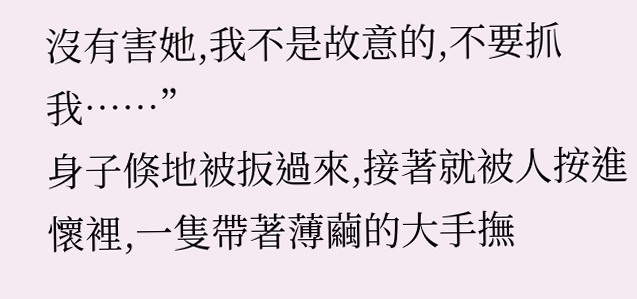沒有害她,我不是故意的,不要抓我……”
身子倏地被扳過來,接著就被人按進懷裡,一隻帶著薄繭的大手撫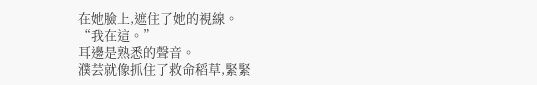在她臉上,遮住了她的視線。
“我在這。”
耳邊是熟悉的聲音。
濮芸就像抓住了救命稻草,緊緊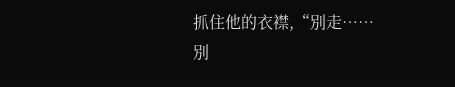抓住他的衣襟,“別走……別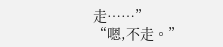走……”
“嗯,不走。”